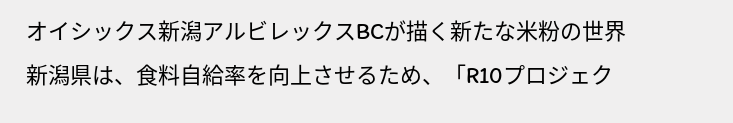オイシックス新潟アルビレックスBCが描く新たな米粉の世界
新潟県は、食料自給率を向上させるため、「R10プロジェク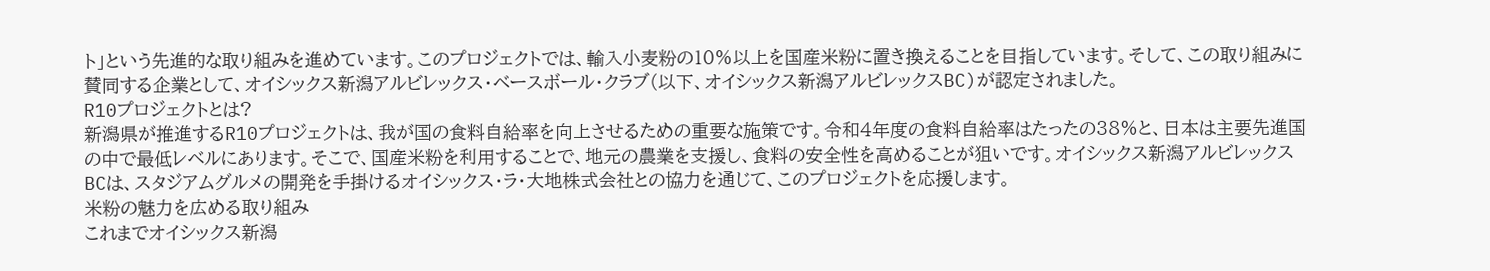ト」という先進的な取り組みを進めています。このプロジェクトでは、輸入小麦粉の10%以上を国産米粉に置き換えることを目指しています。そして、この取り組みに賛同する企業として、オイシックス新潟アルビレックス・ベースボール・クラブ(以下、オイシックス新潟アルビレックスBC)が認定されました。
R10プロジェクトとは?
新潟県が推進するR10プロジェクトは、我が国の食料自給率を向上させるための重要な施策です。令和4年度の食料自給率はたったの38%と、日本は主要先進国の中で最低レベルにあります。そこで、国産米粉を利用することで、地元の農業を支援し、食料の安全性を高めることが狙いです。オイシックス新潟アルビレックスBCは、スタジアムグルメの開発を手掛けるオイシックス・ラ・大地株式会社との協力を通じて、このプロジェクトを応援します。
米粉の魅力を広める取り組み
これまでオイシックス新潟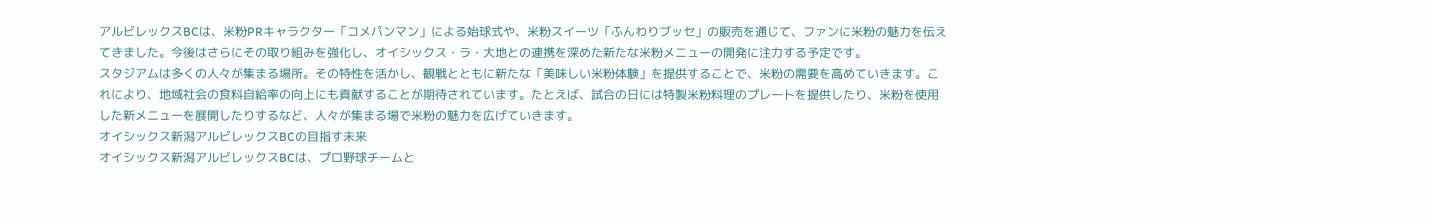アルビレックスBCは、米粉PRキャラクター「コメパンマン」による始球式や、米粉スイーツ「ふんわりブッセ」の販売を通じて、ファンに米粉の魅力を伝えてきました。今後はさらにその取り組みを強化し、オイシックス・ラ・大地との連携を深めた新たな米粉メニューの開発に注力する予定です。
スタジアムは多くの人々が集まる場所。その特性を活かし、観戦とともに新たな「美味しい米粉体験」を提供することで、米粉の需要を高めていきます。これにより、地域社会の食料自給率の向上にも貢献することが期待されています。たとえば、試合の日には特製米粉料理のプレートを提供したり、米粉を使用した新メニューを展開したりするなど、人々が集まる場で米粉の魅力を広げていきます。
オイシックス新潟アルビレックスBCの目指す未来
オイシックス新潟アルビレックスBCは、プロ野球チームと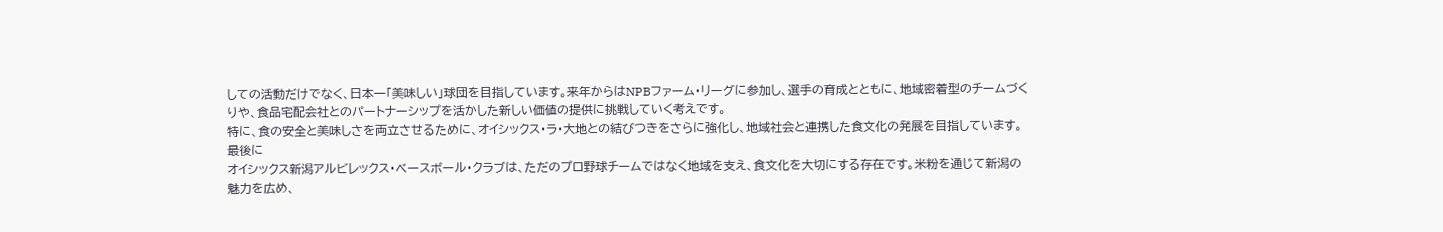しての活動だけでなく、日本一「美味しい」球団を目指しています。来年からはNPBファーム・リーグに参加し、選手の育成とともに、地域密着型のチームづくりや、食品宅配会社とのパートナーシップを活かした新しい価値の提供に挑戦していく考えです。
特に、食の安全と美味しさを両立させるために、オイシックス・ラ・大地との結びつきをさらに強化し、地域社会と連携した食文化の発展を目指しています。
最後に
オイシックス新潟アルビレックス・ベースボール・クラブは、ただのプロ野球チームではなく地域を支え、食文化を大切にする存在です。米粉を通じて新潟の魅力を広め、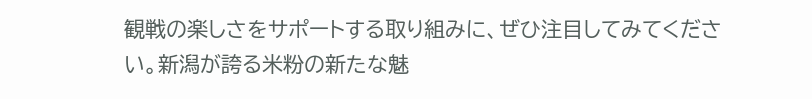観戦の楽しさをサポートする取り組みに、ぜひ注目してみてください。新潟が誇る米粉の新たな魅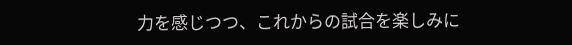力を感じつつ、これからの試合を楽しみに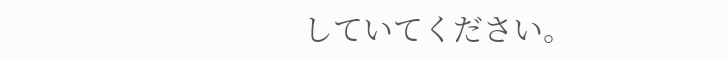していてください。